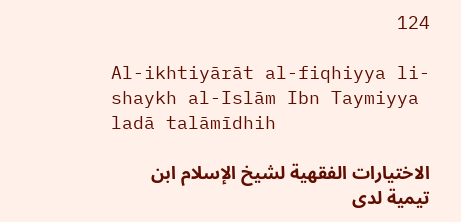124

Al-ikhtiyārāt al-fiqhiyya li-shaykh al-Islām Ibn Taymiyya ladā talāmīdhih

الاختيارات الفقهية لشيخ الإسلام ابن تيمية لدى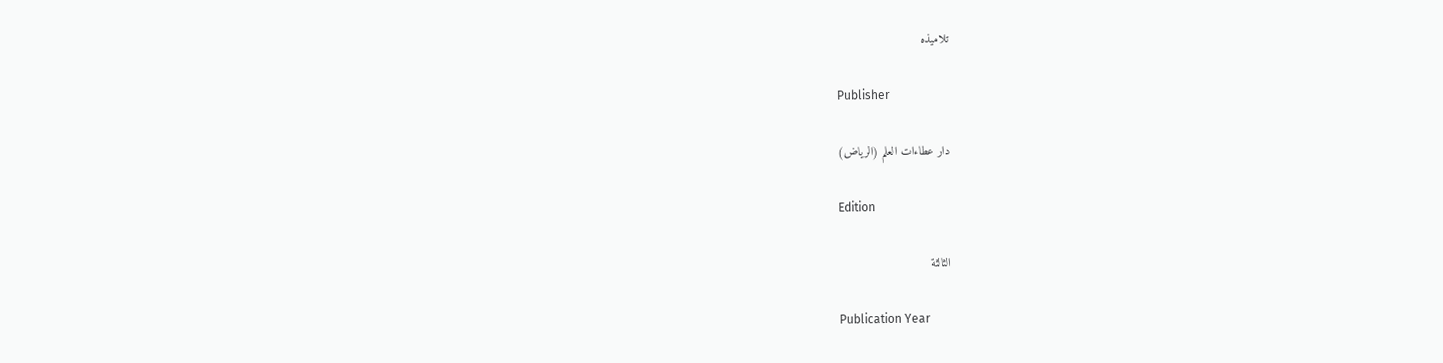تلاميذه

Publisher

دار عطاءات العلم (الرياض)

Edition

الثالثة

Publication Year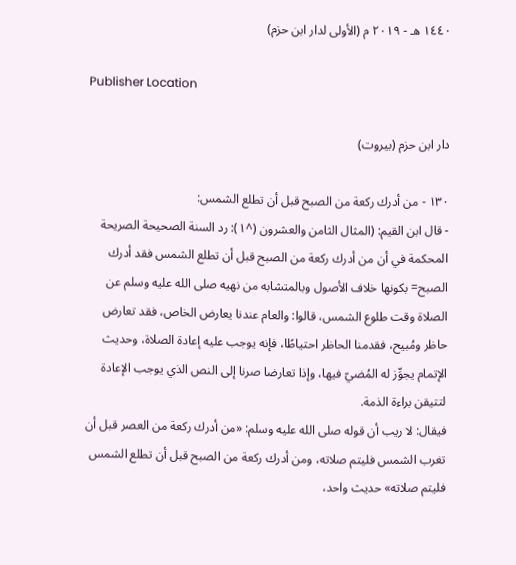١٤٤٠ هـ - ٢٠١٩ م (الأولى لدار ابن حزم)

Publisher Location

دار ابن حزم (بيروت)

١٣٠ - من أدرك ركعة من الصبح قبل أن تطلع الشمس:
- قال ابن القيم: (المثال الثامن والعشرون (^١): رد السنة الصحيحة الصريحة المحكمة في أن من أدرك ركعة من الصبح قبل أن تطلع الشمس فقد أدرك الصبح= بكونها خلاف الأصول وبالمتشابه من نهيه صلى الله عليه وسلم عن الصلاة وقت طلوع الشمس، قالوا: والعام عندنا يعارض الخاص، فقد تعارض حاظر ومُبيح، فقدمنا الحاظر احتياطًا، فإنه يوجب عليه إعادة الصلاة، وحديث الإتمام يجوِّز له المُضيّ فيها، وإذا تعارضا صرنا إلى النص الذي يوجب الإعادة لتتيقن براءة الذمة.
فيقال: لا ريب أن قوله صلى الله عليه وسلم: «من أدرك ركعة من العصر قبل أن تغرب الشمس فليتم صلاته، ومن أدرك ركعة من الصبح قبل أن تطلع الشمس فليتم صلاته» حديث واحد،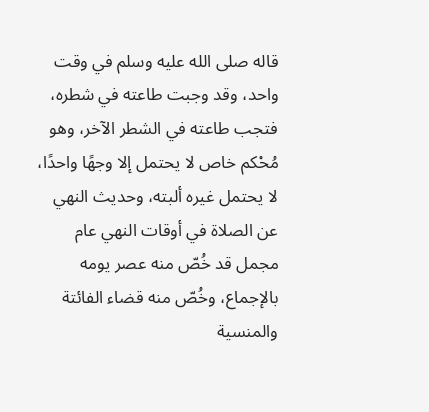قاله صلى الله عليه وسلم في وقت واحد، وقد وجبت طاعته في شطره، فتجب طاعته في الشطر الآخر، وهو مُحْكم خاص لا يحتمل إلا وجهًا واحدًا، لا يحتمل غيره ألبته، وحديث النهي عن الصلاة في أوقات النهي عام مجمل قد خُصّ منه عصر يومه بالإجماع، وخُصّ منه قضاء الفائتة والمنسية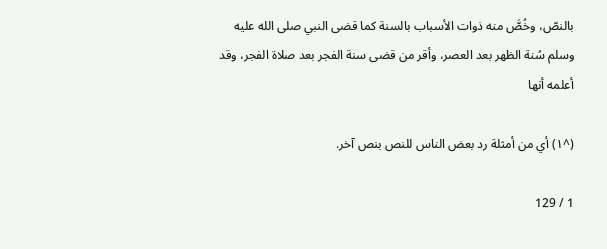بالنصّ، وخُصَّ منه ذوات الأسباب بالسنة كما قضى النبي صلى الله عليه وسلم سُنة الظهر بعد العصر، وأقر من قضى سنة الفجر بعد صلاة الفجر، وقد أعلمه أنها

(^١) أي من أمثلة رد بعض الناس للنص بنص آخر.

1 / 129